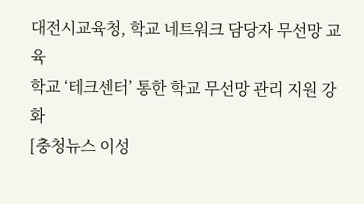대전시교육청, 학교 네트워크 담당자 무선망 교육
학교 ‘테크센터’ 통한 학교 무선망 관리 지원 강화
[충청뉴스 이성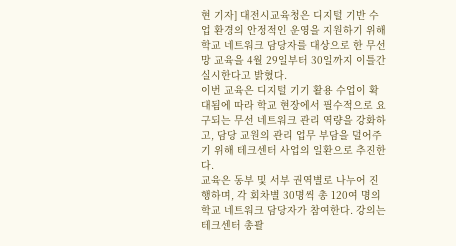현 기자] 대전시교육청은 디지털 기반 수업 환경의 안정적인 운영을 지원하기 위해 학교 네트워크 담당자를 대상으로 한 무선망 교육을 4월 29일부터 30일까지 이틀간 실시한다고 밝혔다.
이번 교육은 디지털 기기 활용 수업이 확대됨에 따라 학교 현장에서 필수적으로 요구되는 무선 네트워크 관리 역량을 강화하고, 담당 교원의 관리 업무 부담을 덜어주기 위해 테크센터 사업의 일환으로 추진한다.
교육은 동부 및 서부 권역별로 나누어 진행하며, 각 회차별 30명씩 총 120여 명의 학교 네트워크 담당자가 참여한다. 강의는 테크센터 총괄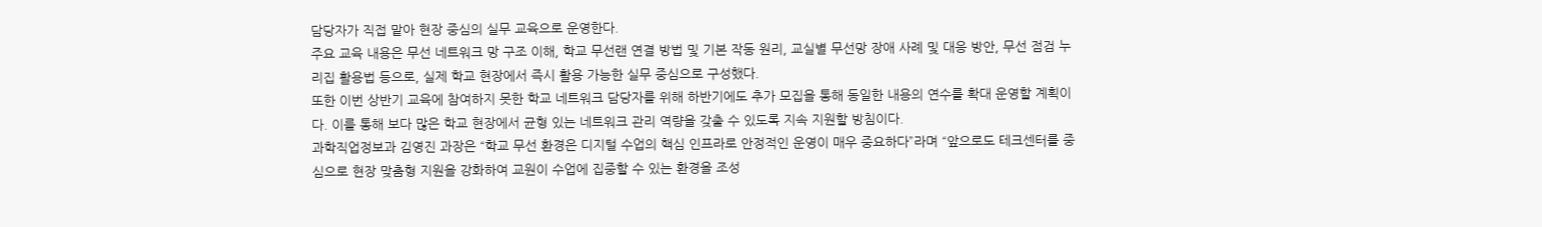담당자가 직접 맡아 현장 중심의 실무 교육으로 운영한다.
주요 교육 내용은 무선 네트워크 망 구조 이해, 학교 무선랜 연결 방법 및 기본 작동 원리, 교실별 무선망 장애 사례 및 대응 방안, 무선 점검 누리집 활용법 등으로, 실제 학교 현장에서 즉시 활용 가능한 실무 중심으로 구성했다.
또한 이번 상반기 교육에 참여하지 못한 학교 네트워크 담당자를 위해 하반기에도 추가 모집을 통해 동일한 내용의 연수를 확대 운영할 계획이다. 이를 통해 보다 많은 학교 현장에서 균형 있는 네트워크 관리 역량을 갖출 수 있도록 지속 지원할 방침이다.
과학직업정보과 김영진 과장은 “학교 무선 환경은 디지털 수업의 핵심 인프라로 안정적인 운영이 매우 중요하다”라며 “앞으로도 테크센터를 중심으로 현장 맞춤형 지원을 강화하여 교원이 수업에 집중할 수 있는 환경을 조성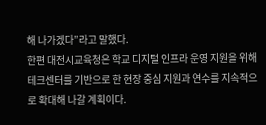해 나가겠다”라고 말했다.
한편 대전시교육청은 학교 디지털 인프라 운영 지원을 위해 테크센터를 기반으로 한 현장 중심 지원과 연수를 지속적으로 확대해 나갈 계획이다.